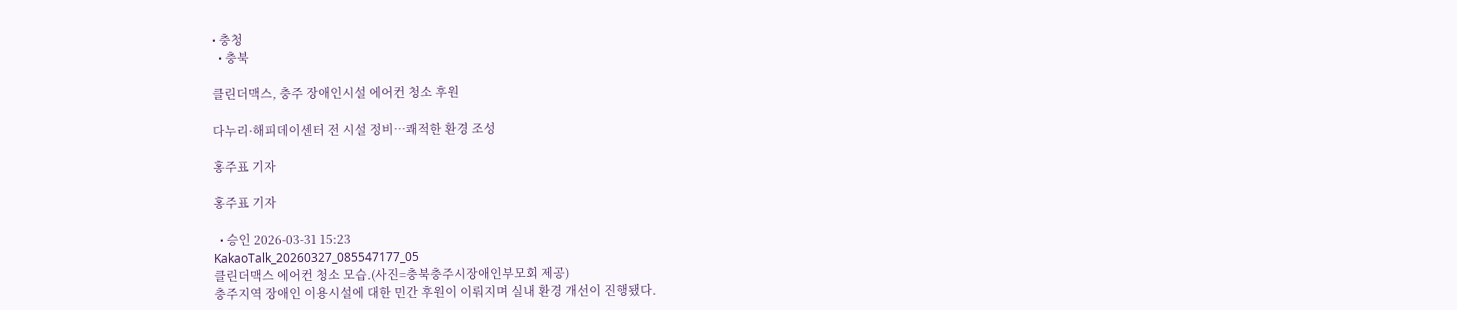• 충청
  • 충북

클린더맥스, 충주 장애인시설 에어컨 청소 후원

다누리·해피데이센터 전 시설 정비…쾌적한 환경 조성

홍주표 기자

홍주표 기자

  • 승인 2026-03-31 15:23
KakaoTalk_20260327_085547177_05
클린더맥스 에어컨 청소 모습.(사진=충북충주시장애인부모회 제공)
충주지역 장애인 이용시설에 대한 민간 후원이 이뤄지며 실내 환경 개선이 진행됐다.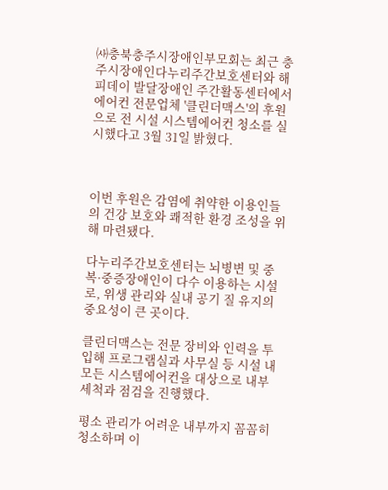㈔충북충주시장애인부모회는 최근 충주시장애인다누리주간보호센터와 해피데이 발달장애인 주간활동센터에서 에어컨 전문업체 '클린더맥스'의 후원으로 전 시설 시스템에어컨 청소를 실시했다고 3월 31일 밝혔다.



이번 후원은 감염에 취약한 이용인들의 건강 보호와 쾌적한 환경 조성을 위해 마련됐다.

다누리주간보호센터는 뇌병변 및 중복·중증장애인이 다수 이용하는 시설로, 위생 관리와 실내 공기 질 유지의 중요성이 큰 곳이다.

클린더맥스는 전문 장비와 인력을 투입해 프로그램실과 사무실 등 시설 내 모든 시스템에어컨을 대상으로 내부 세척과 점검을 진행했다.

평소 관리가 어려운 내부까지 꼼꼼히 청소하며 이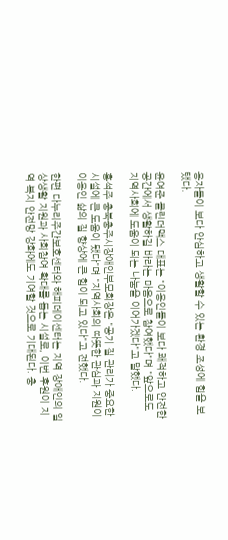용자들이 보다 안심하고 생활할 수 있는 환경 조성에 힘을 보탰다.

윤여준 클린더맥스 대표는 "이용인들이 보다 쾌적하고 안전한 공간에서 생활하길 바라는 마음으로 참여했다"며 "앞으로도 지역사회에 도움이 되는 나눔을 이어가겠다"고 말했다.

홍석주 충북충주시장애인부모회장은 "공기 질 관리가 중요한 시설에 큰 도움이 됐다"며 "지역사회의 따뜻한 관심과 지원이 이용인 삶의 질 향상에 큰 힘이 되고 있다"고 전했다.

한편 다누리주간보호센터와 해피데이센터는 지역 장애인의 일상생활 지원과 사회참여 확대를 돕는 시설로, 이번 후원이 지역 복지 안전망 강화에도 기여할 것으로 기대된다. 충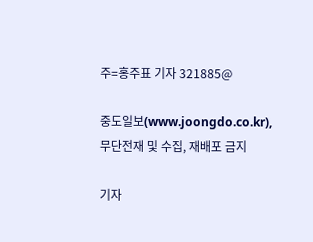주=홍주표 기자 321885@

중도일보(www.joongdo.co.kr), 무단전재 및 수집, 재배포 금지

기자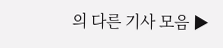의 다른 기사 모음 ▶